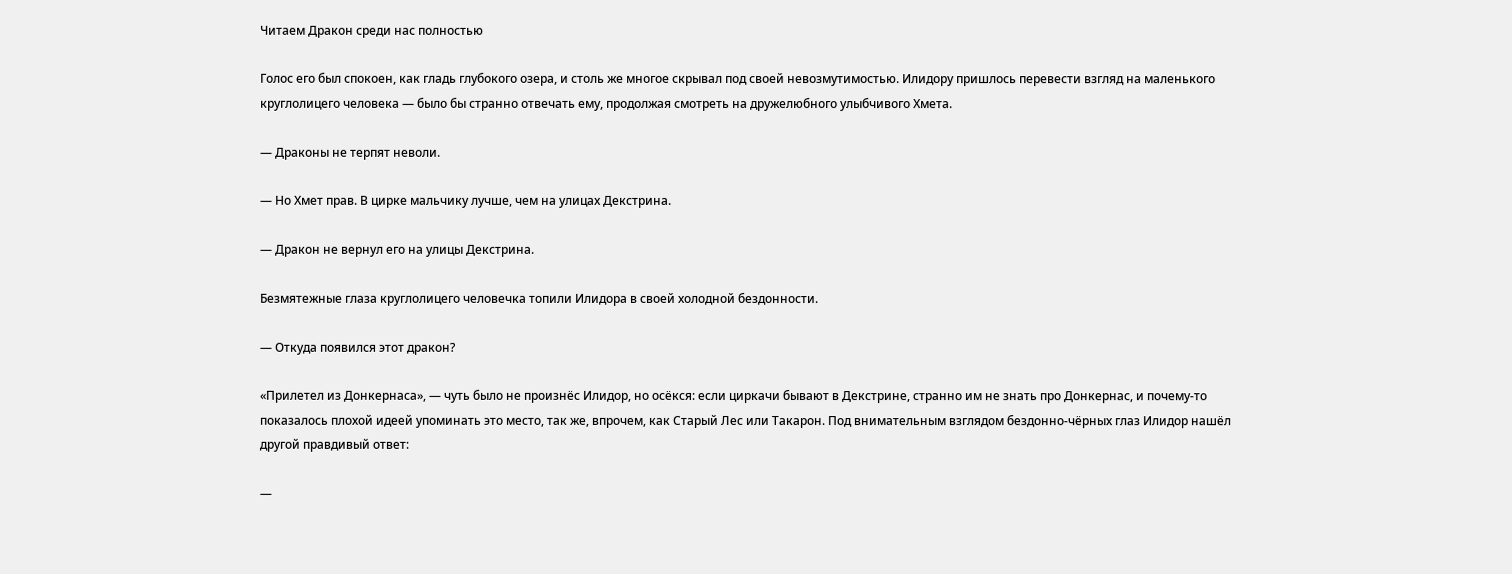Читаем Дракон среди нас полностью

Голос его был спокоен, как гладь глубокого озера, и столь же многое скрывал под своей невозмутимостью. Илидору пришлось перевести взгляд на маленького круглолицего человека — было бы странно отвечать ему, продолжая смотреть на дружелюбного улыбчивого Хмета.

— Драконы не терпят неволи.

— Но Хмет прав. В цирке мальчику лучше, чем на улицах Декстрина.

— Дракон не вернул его на улицы Декстрина.

Безмятежные глаза круглолицего человечка топили Илидора в своей холодной бездонности.

— Откуда появился этот дракон?

«Прилетел из Донкернаса», — чуть было не произнёс Илидор, но осёкся: если циркачи бывают в Декстрине, странно им не знать про Донкернас, и почему-то показалось плохой идеей упоминать это место, так же, впрочем, как Старый Лес или Такарон. Под внимательным взглядом бездонно-чёрных глаз Илидор нашёл другой правдивый ответ:

—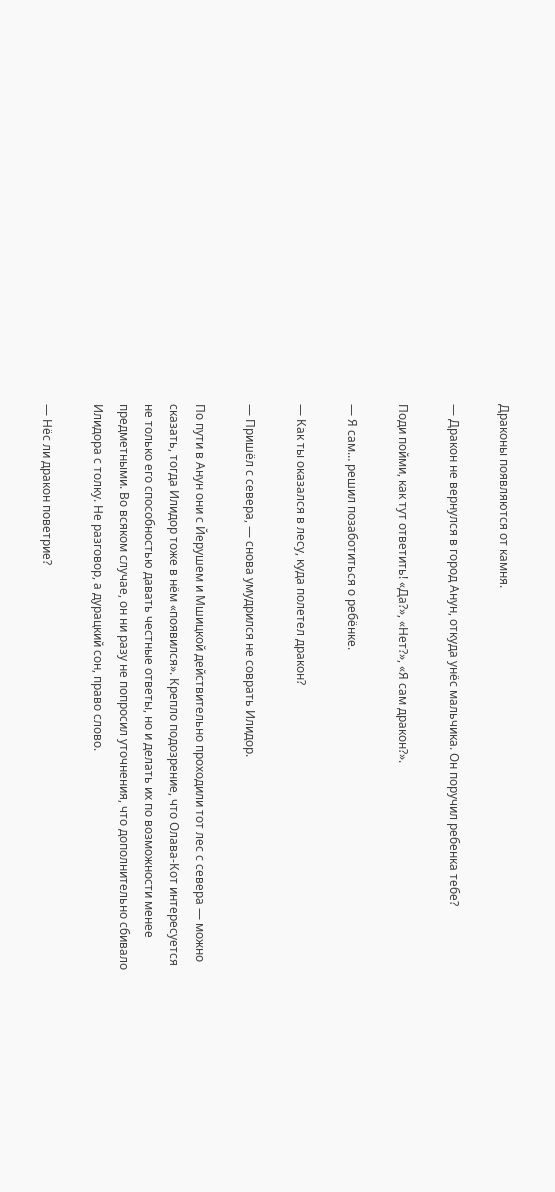Драконы появляются от камня.

— Дракон не вернулся в город Анун, откуда унёс мальчика. Он поручил ребенка тебе?

Поди пойми, как тут ответить! «Да?», «Нет?», «Я сам дракон?».

— Я сам… решил позаботиться о ребёнке.

— Как ты оказался в лесу, куда полетел дракон?

— Пришёл с севера, — снова умудрился не соврать Илидор.

По пути в Анун они с Йерушем и Мшицкой действительно проходили тот лес с севера — можно сказать, тогда Илидор тоже в нём «появился». Крепло подозрение, что Олава-Кот интересуется не только его способностью давать честные ответы, но и делать их по возможности менее предметными. Во всяком случае, он ни разу не попросил уточнения, что дополнительно сбивало Илидора с толку. Не разговор, а дурацкий сон, право слово.

— Нёс ли дракон поветрие?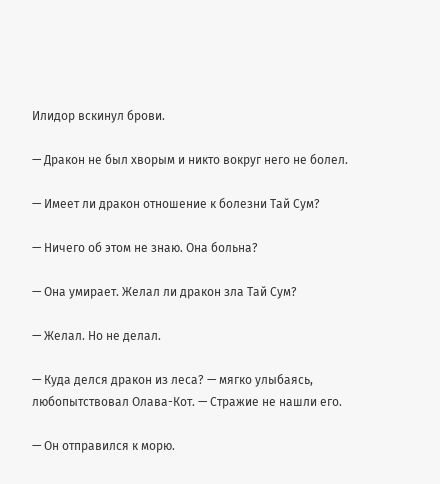Илидор вскинул брови.

— Дракон не был хворым и никто вокруг него не болел.

— Имеет ли дракон отношение к болезни Тай Сум?

— Ничего об этом не знаю. Она больна?

— Она умирает. Желал ли дракон зла Тай Сум?

— Желал. Но не делал.

— Куда делся дракон из леса? — мягко улыбаясь, любопытствовал Олава-Кот. — Стражие не нашли его.

— Он отправился к морю.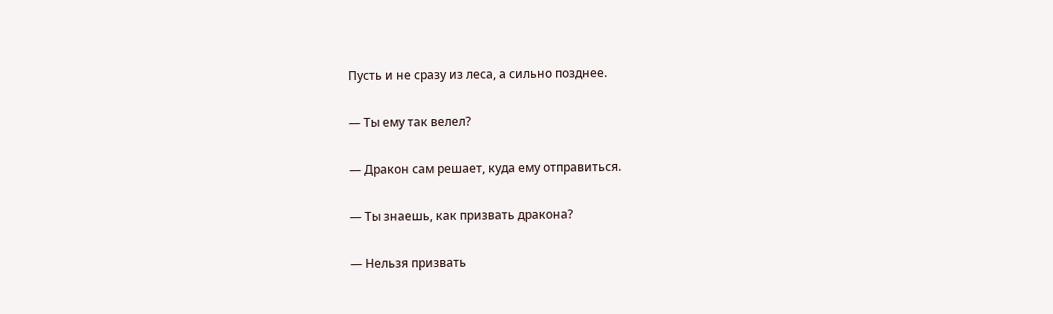Пусть и не сразу из леса, а сильно позднее.

— Ты ему так велел?

— Дракон сам решает, куда ему отправиться.

— Ты знаешь, как призвать дракона?

— Нельзя призвать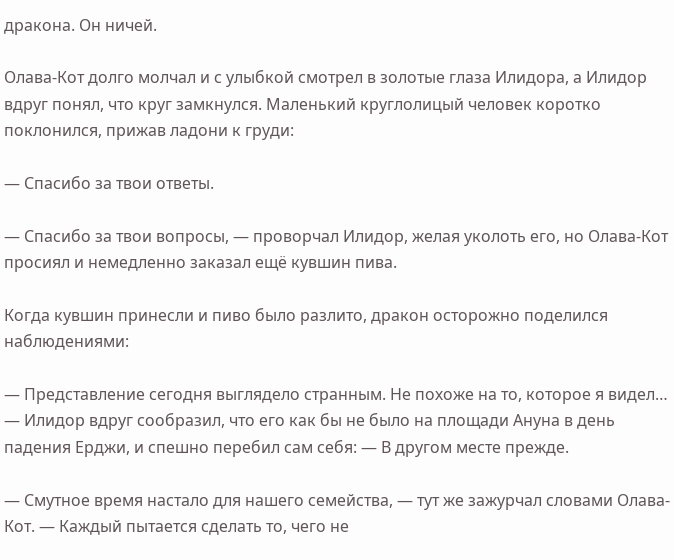дракона. Он ничей.

Олава-Кот долго молчал и с улыбкой смотрел в золотые глаза Илидора, а Илидор вдруг понял, что круг замкнулся. Маленький круглолицый человек коротко поклонился, прижав ладони к груди:

— Спасибо за твои ответы.

— Спасибо за твои вопросы, — проворчал Илидор, желая уколоть его, но Олава-Кот просиял и немедленно заказал ещё кувшин пива.

Когда кувшин принесли и пиво было разлито, дракон осторожно поделился наблюдениями:

— Представление сегодня выглядело странным. Не похоже на то, которое я видел… — Илидор вдруг сообразил, что его как бы не было на площади Ануна в день падения Ерджи, и спешно перебил сам себя: — В другом месте прежде.

— Смутное время настало для нашего семейства, — тут же зажурчал словами Олава-Кот. — Каждый пытается сделать то, чего не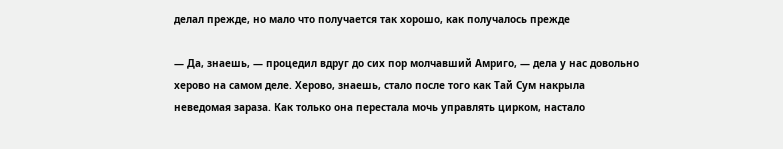делал прежде, но мало что получается так хорошо, как получалось прежде

— Да, знаешь, — процедил вдруг до сих пор молчавший Амриго, — дела у нас довольно херово на самом деле. Херово, знаешь, стало после того как Тай Сум накрыла неведомая зараза. Как только она перестала мочь управлять цирком, настало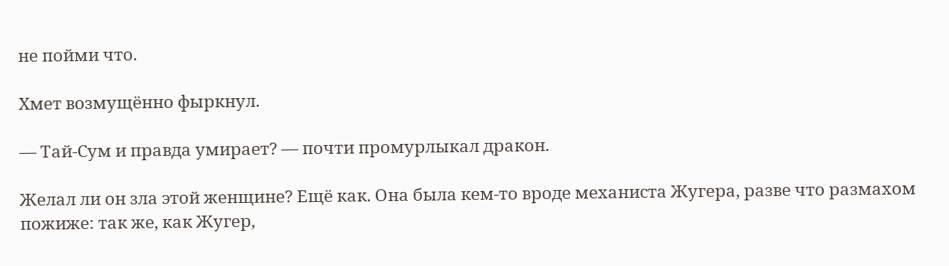не пойми что.

Хмет возмущённо фыркнул.

— Тай-Сум и правда умирает? — почти промурлыкал дракон.

Желал ли он зла этой женщине? Ещё как. Она была кем-то вроде механиста Жугера, разве что размахом пожиже: так же, как Жугер,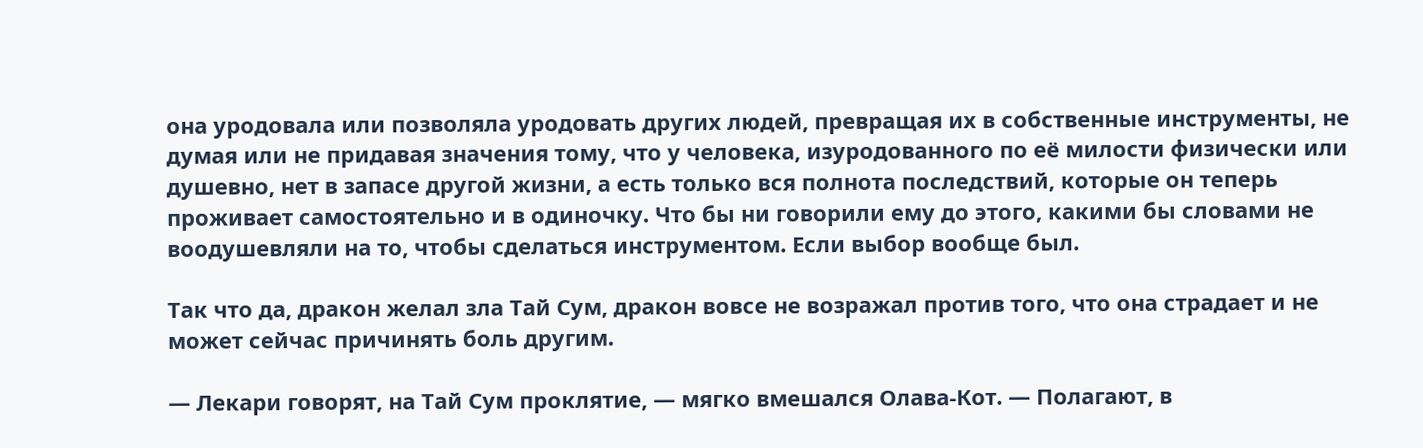она уродовала или позволяла уродовать других людей, превращая их в собственные инструменты, не думая или не придавая значения тому, что у человека, изуродованного по её милости физически или душевно, нет в запасе другой жизни, а есть только вся полнота последствий, которые он теперь проживает самостоятельно и в одиночку. Что бы ни говорили ему до этого, какими бы словами не воодушевляли на то, чтобы сделаться инструментом. Если выбор вообще был.

Так что да, дракон желал зла Тай Сум, дракон вовсе не возражал против того, что она страдает и не может сейчас причинять боль другим.

— Лекари говорят, на Тай Сум проклятие, — мягко вмешался Олава-Кот. — Полагают, в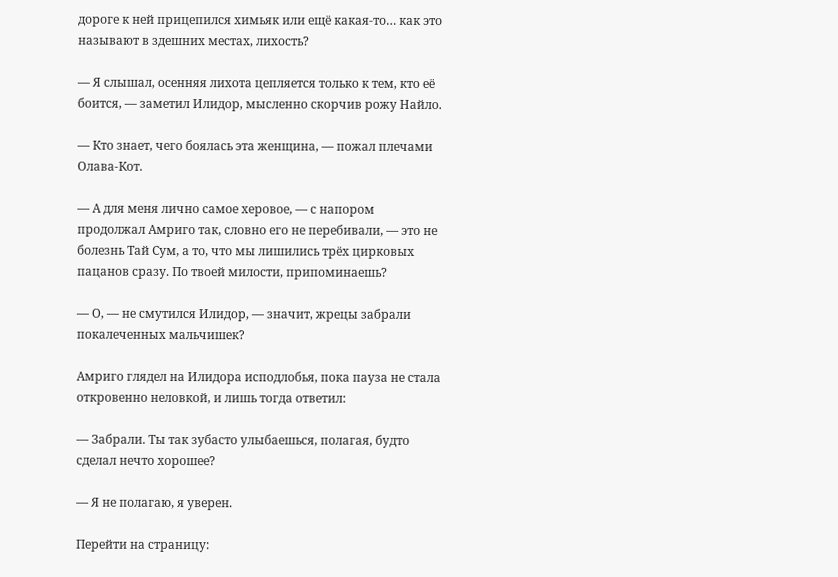дороге к ней прицепился химьяк или ещё какая-то… как это называют в здешних местах, лихость?

— Я слышал, осенняя лихота цепляется только к тем, кто её боится, — заметил Илидор, мысленно скорчив рожу Найло.

— Кто знает, чего боялась эта женщина, — пожал плечами Олава-Кот.

— А для меня лично самое херовое, — с напором продолжал Амриго так, словно его не перебивали, — это не болезнь Тай Сум, а то, что мы лишились трёх цирковых пацанов сразу. По твоей милости, припоминаешь?

— О, — не смутился Илидор, — значит, жрецы забрали покалеченных мальчишек?

Амриго глядел на Илидора исподлобья, пока пауза не стала откровенно неловкой, и лишь тогда ответил:

— Забрали. Ты так зубасто улыбаешься, полагая, будто сделал нечто хорошее?

— Я не полагаю, я уверен.

Перейти на страницу: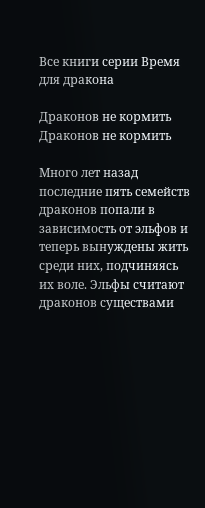Все книги серии Время для дракона

Драконов не кормить
Драконов не кормить

Много лет назад последние пять семейств драконов попали в зависимость от эльфов и теперь вынуждены жить среди них, подчиняясь их воле. Эльфы считают драконов существами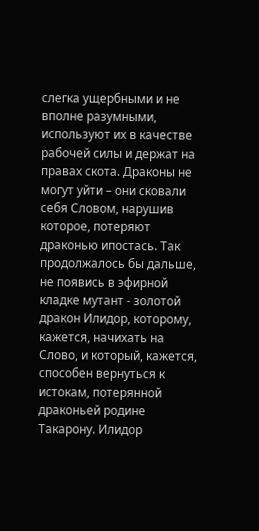слегка ущербными и не вполне разумными, используют их в качестве рабочей силы и держат на правах скота. Драконы не могут уйти – они сковали себя Словом, нарушив которое, потеряют драконью ипостась. Так продолжалось бы дальше, не появись в эфирной кладке мутант - золотой дракон Илидор, которому, кажется, начихать на Слово, и который, кажется, способен вернуться к истокам, потерянной драконьей родине Такарону. Илидор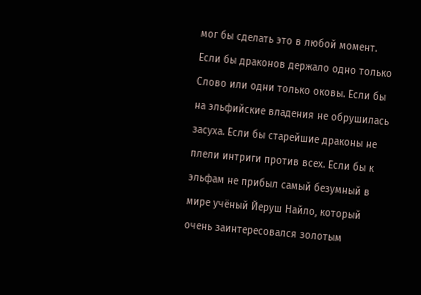мог бы сделать это в любой момент. Если бы драконов держало одно только Слово или одни только оковы. Если бы на эльфийские владения не обрушилась засуха. Если бы старейшие драконы не плели интриги против всех. Если бы к эльфам не прибыл самый безумный в мире учёный Йеруш Найло, который очень заинтересовался золотым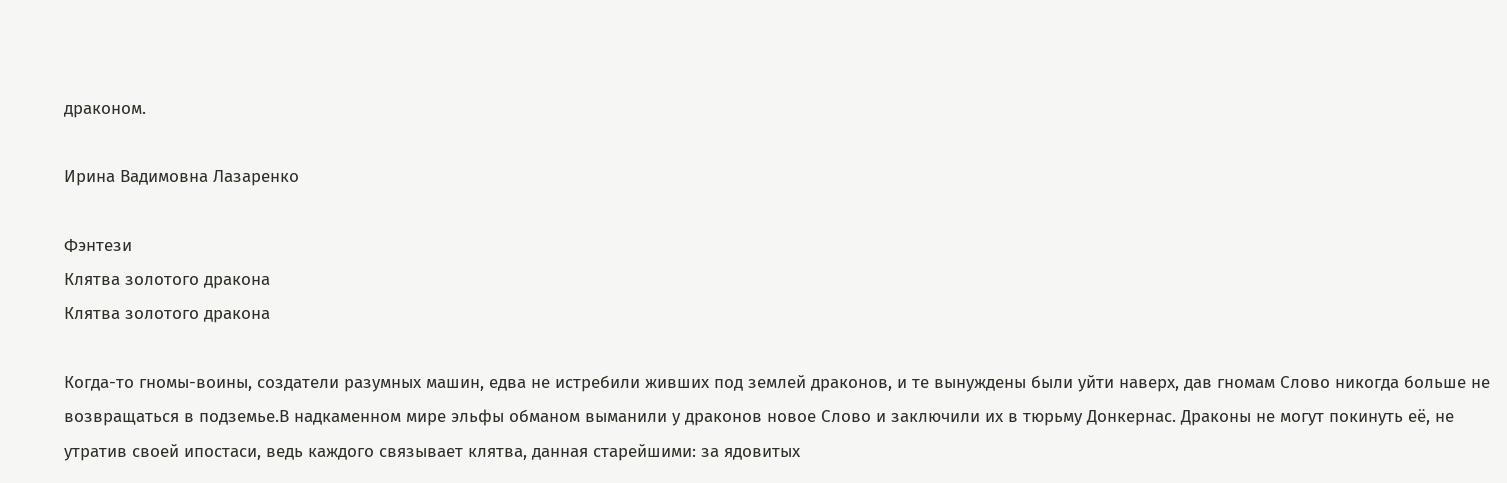драконом.

Ирина Вадимовна Лазаренко

Фэнтези
Клятва золотого дракона
Клятва золотого дракона

Когда-то гномы-воины, создатели разумных машин, едва не истребили живших под землей драконов, и те вынуждены были уйти наверх, дав гномам Слово никогда больше не возвращаться в подземье.В надкаменном мире эльфы обманом выманили у драконов новое Слово и заключили их в тюрьму Донкернас. Драконы не могут покинуть её, не утратив своей ипостаси, ведь каждого связывает клятва, данная старейшими: за ядовитых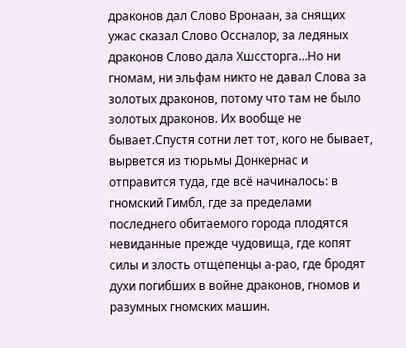драконов дал Слово Вронаан, за снящих ужас сказал Слово Оссналор, за ледяных драконов Слово дала Хшссторга…Но ни гномам, ни эльфам никто не давал Слова за золотых драконов, потому что там не было золотых драконов. Их вообще не бывает.Спустя сотни лет тот, кого не бывает, вырвется из тюрьмы Донкернас и отправится туда, где всё начиналось: в гномский Гимбл, где за пределами последнего обитаемого города плодятся невиданные прежде чудовища, где копят силы и злость отщепенцы а-рао, где бродят духи погибших в войне драконов, гномов и разумных гномских машин.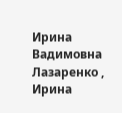Ирина Вадимовна Лазаренко , Ирина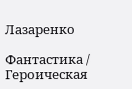Лазаренко

Фантастика / Героическая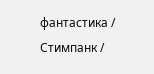фантастика / Стимпанк /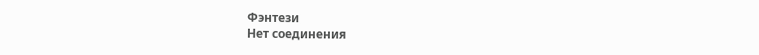Фэнтези
Нет соединения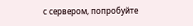с сервером, попробуйте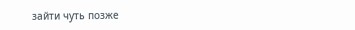зайти чуть позже